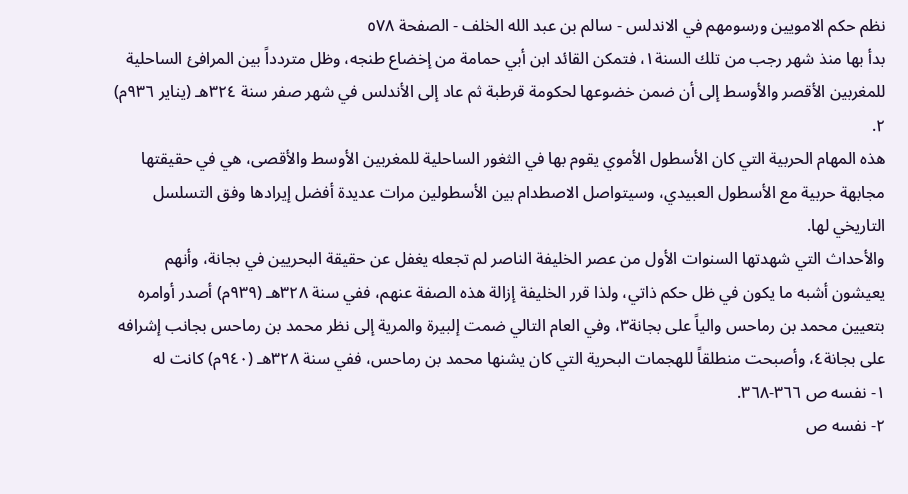نظم حكم الامويين ورسومهم في الاندلس - سالم بن عبد الله الخلف - الصفحة ٥٧٨
بدأ بها منذ شهر رجب من تلك السنة١، فتمكن القائد ابن أبي حمامة من إخضاع طنجه، وظل متردداً بين المرافئ الساحلية للمغربين الأقصر والأوسط إلى أن ضمن خضوعها لحكومة قرطبة ثم عاد إلى الأندلس في شهر صفر سنة ٣٢٤هـ (يناير ٩٣٦م) ٢.
هذه المهام الحربية التي كان الأسطول الأموي يقوم بها في الثغور الساحلية للمغربين الأوسط والأقصى، هي في حقيقتها مجابهة حربية مع الأسطول العبيدي، وسيتواصل الاصطدام بين الأسطولين مرات عديدة أفضل إيرادها وفق التسلسل التاريخي لها.
والأحداث التي شهدتها السنوات الأول من عصر الخليفة الناصر لم تجعله يغفل عن حقيقة البحريين في بجانة، وأنهم يعيشون أشبه ما يكون في ظل حكم ذاتي، ولذا قرر الخليفة إزالة هذه الصفة عنهم، ففي سنة ٣٢٨هـ (٩٣٩م) أصدر أوامره بتعيين محمد بن رماحس والياً على بجانة٣، وفي العام التالي ضمت إلبيرة والمرية إلى نظر محمد بن رماحس بجانب إشرافه على بجانة٤، وأصبحت منطلقاً للهجمات البحرية التي كان يشنها محمد بن رماحس، ففي سنة ٣٢٨هـ (٩٤٠م) كانت له
١- نفسه ص ٣٦٦-٣٦٨.
٢- نفسه ص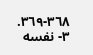٣٦٨-٣٦٩.
٣- نفسه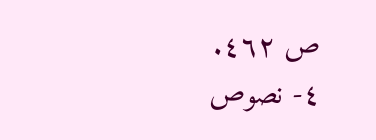ص ٤٦٢.
٤- نصوص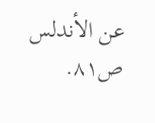عن الأندلس ص٨١.